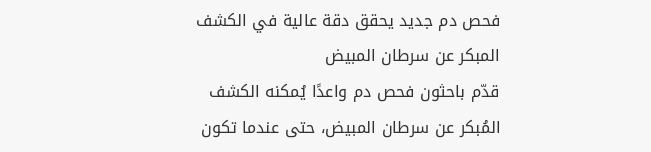فحص دم جديد يحقق دقة عالية في الكشف المبكر عن سرطان المبيض
قدّم باحثون فحص دم واعدًا يُمكنه الكشف المُبكر عن سرطان المبيض، حتى عندما تكون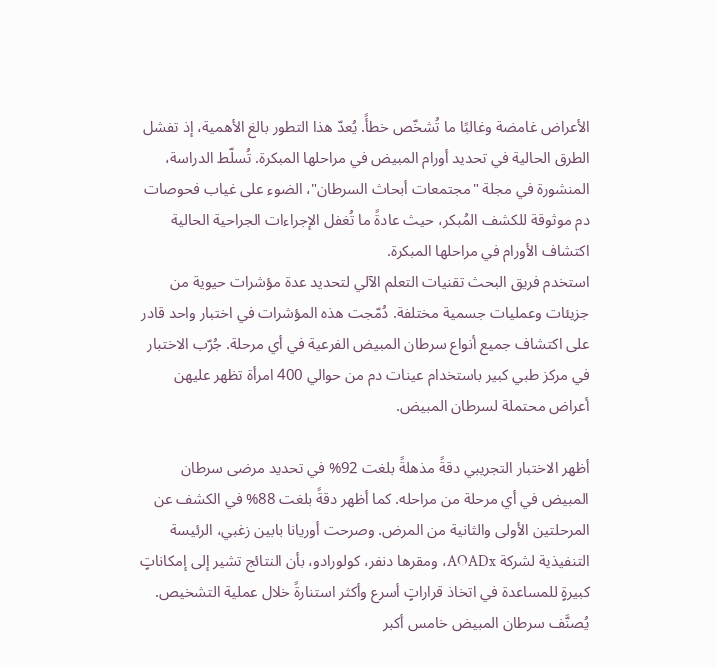الأعراض غامضة وغالبًا ما تُشخّص خطأً. يُعدّ هذا التطور بالغ الأهمية، إذ تفشل الطرق الحالية في تحديد أورام المبيض في مراحلها المبكرة. تُسلّط الدراسة، المنشورة في مجلة "مجتمعات أبحاث السرطان"، الضوء على غياب فحوصات دم موثوقة للكشف المُبكر، حيث عادةً ما تُغفل الإجراءات الجراحية الحالية اكتشاف الأورام في مراحلها المبكرة.
استخدم فريق البحث تقنيات التعلم الآلي لتحديد عدة مؤشرات حيوية من جزيئات وعمليات جسمية مختلفة. دُمّجت هذه المؤشرات في اختبار واحد قادر على اكتشاف جميع أنواع سرطان المبيض الفرعية في أي مرحلة. جُرّب الاختبار في مركز طبي كبير باستخدام عينات دم من حوالي 400 امرأة تظهر عليهن أعراض محتملة لسرطان المبيض.

أظهر الاختبار التجريبي دقةً مذهلةً بلغت 92% في تحديد مرضى سرطان المبيض في أي مرحلة من مراحله. كما أظهر دقةً بلغت 88% في الكشف عن المرحلتين الأولى والثانية من المرض. وصرحت أوريانا بابين زغبي، الرئيسة التنفيذية لشركة AOADx، ومقرها دنفر، كولورادو، بأن النتائج تشير إلى إمكاناتٍ كبيرةٍ للمساعدة في اتخاذ قراراتٍ أسرع وأكثر استنارةً خلال عملية التشخيص.
يُصنَّف سرطان المبيض خامس أكبر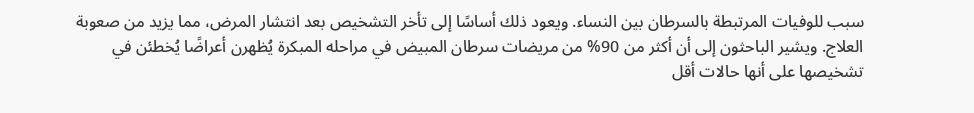سبب للوفيات المرتبطة بالسرطان بين النساء. ويعود ذلك أساسًا إلى تأخر التشخيص بعد انتشار المرض، مما يزيد من صعوبة العلاج. ويشير الباحثون إلى أن أكثر من 90% من مريضات سرطان المبيض في مراحله المبكرة يُظهرن أعراضًا يُخطئن في تشخيصها على أنها حالات أقل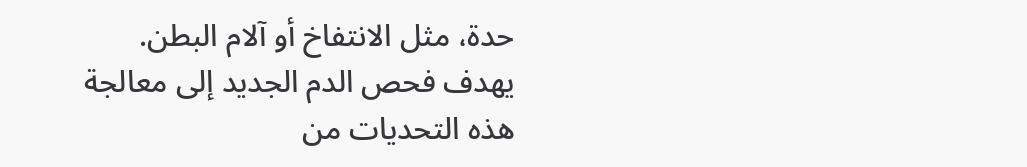حدة، مثل الانتفاخ أو آلام البطن.
يهدف فحص الدم الجديد إلى معالجة هذه التحديات من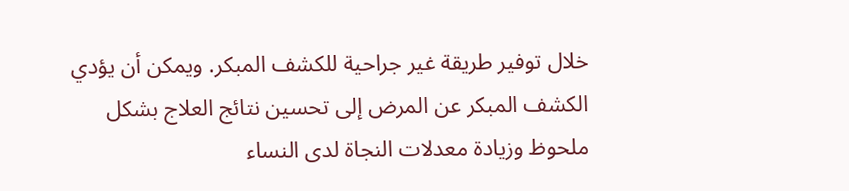خلال توفير طريقة غير جراحية للكشف المبكر. ويمكن أن يؤدي الكشف المبكر عن المرض إلى تحسين نتائج العلاج بشكل ملحوظ وزيادة معدلات النجاة لدى النساء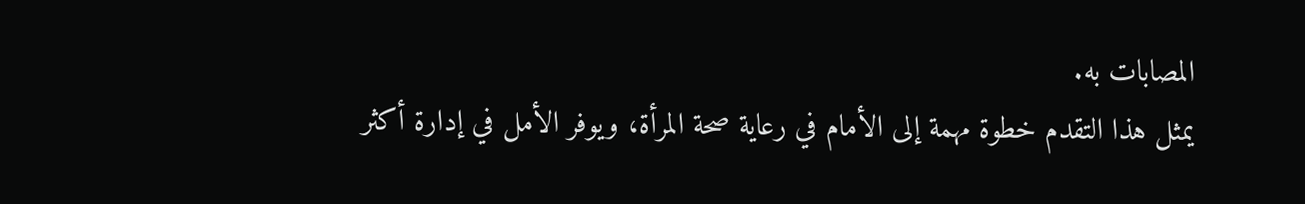المصابات به.
يمثل هذا التقدم خطوة مهمة إلى الأمام في رعاية صحة المرأة، ويوفر الأمل في إدارة أكثر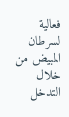فعالية لسرطان المبيض من خلال التدخل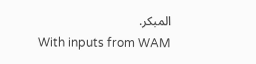المبكر.
With inputs from WAM